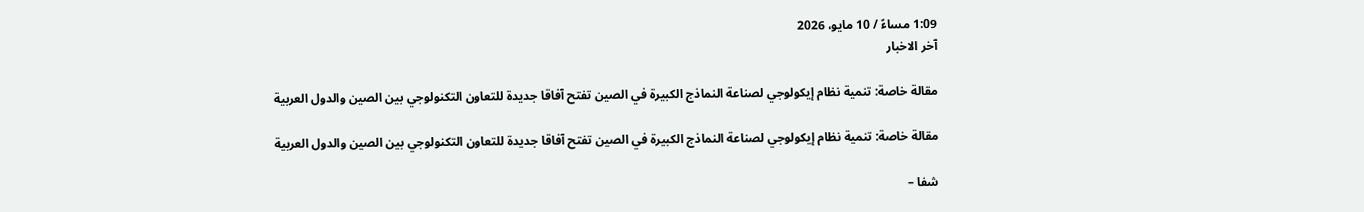1:09 مساءً / 10 مايو، 2026
آخر الاخبار

مقالة خاصة: تنمية نظام إيكولوجي لصناعة النماذج الكبيرة في الصين تفتح آفاقا جديدة للتعاون التكنولوجي بين الصين والدول العربية

مقالة خاصة: تنمية نظام إيكولوجي لصناعة النماذج الكبيرة في الصين تفتح آفاقا جديدة للتعاون التكنولوجي بين الصين والدول العربية

شفا –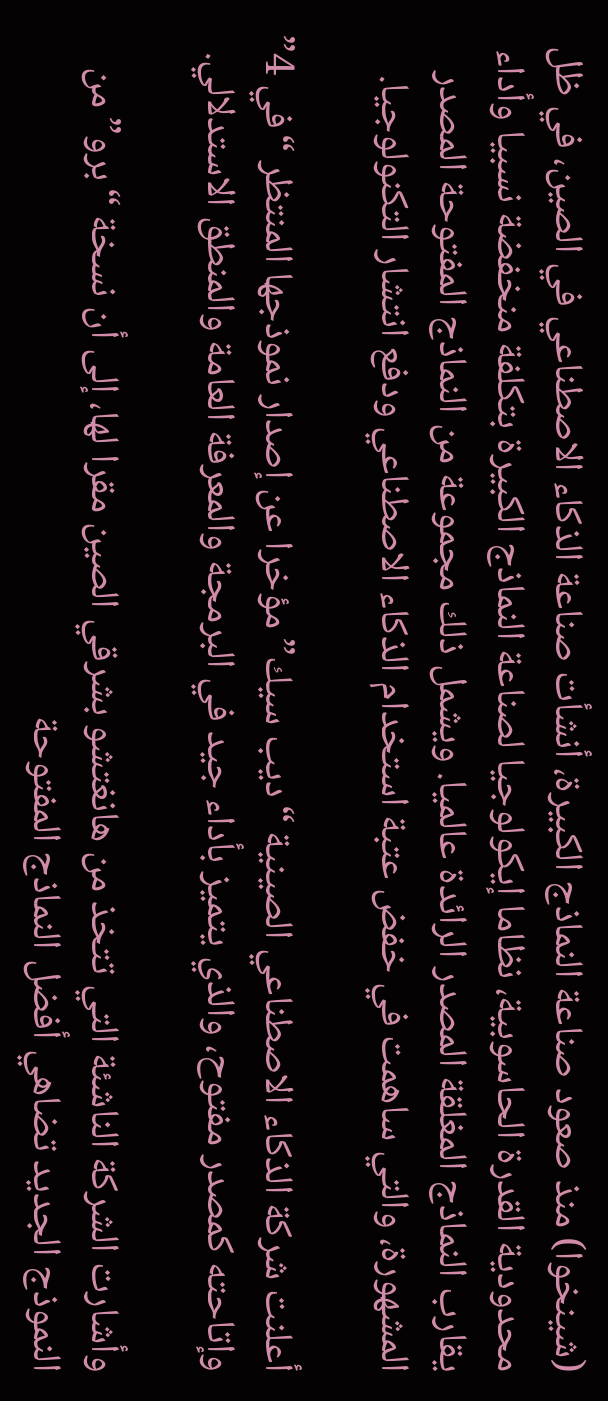(شينخوا) منذ صعود صناعة النماذج الكبيرة، أنشأت صناعة الذكاء الاصطناعي في الصين، في ظل محدودية القدرة الحاسوبية، نظاما إيكولوجيا لصناعة النماذج الكبيرة بتكلفة منخفضة نسبيا وأداء يقارب النماذج المغلقة المصدر الرائدة عالميا. ويشمل ذلك مجموعة من النماذج المفتوحة المصدر المشهورة، والتي ساهمت في خفض عتبة استخدام الذكاء الاصطناعي ودفع انتشار التكنولوجيا.

أعلنت شركة الذكاء الاصطناعي الصينية “ديب سيك” مؤخرا عن إصدار نموذجها المنتظر “في 4” وإتاحته كمصدر مفتوح، والذي يتميز بأداء جيد في البرمجة والمعرفة العامة والمنطق الاستدلالي.

وأشارت الشركة الناشئة التي تتخذ من هانغتشو بشرقي الصين مقرا لها، إلى أن نسخة “برو” من النموذج الجديد تضاهي أفضل النماذج المفتوحة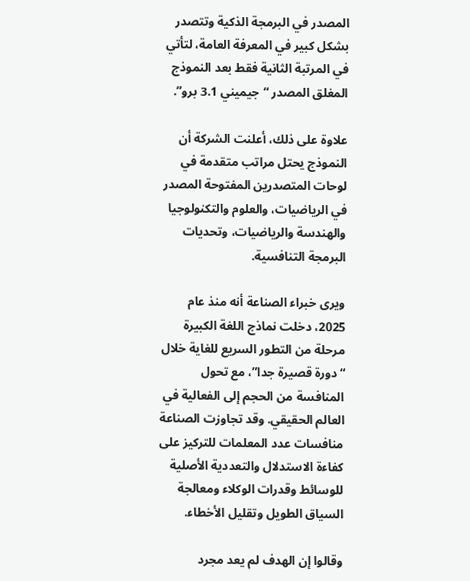المصدر في البرمجة الذكية وتتصدر بشكل كبير في المعرفة العامة، لتأتي في المرتبة الثانية فقط بعد النموذج المغلق المصدر “جيميني 3.1 برو”.

علاوة على ذلك، أعلنت الشركة أن النموذج يحتل مراتب متقدمة في لوحات المتصدرين المفتوحة المصدر في الرياضيات، والعلوم والتكنولوجيا والهندسة والرياضيات، وتحديات البرمجة التنافسية.

ويرى خبراء الصناعة أنه منذ عام 2025، دخلت نماذج اللغة الكبيرة مرحلة من التطور السريع للغاية خلال “دورة قصيرة جدا”، مع تحول المنافسة من الحجم إلى الفعالية في العالم الحقيقي. وقد تجاوزت الصناعة منافسات عدد المعلمات للتركيز على كفاءة الاستدلال والتعددية الأصلية للوسائط وقدرات الوكلاء ومعالجة السياق الطويل وتقليل الأخطاء.

وقالوا إن الهدف لم يعد مجرد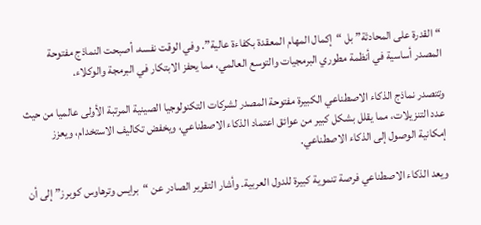“القدرة على المحادثة” بل “إكمال المهام المعقدة بكفاءة عالية”. وفي الوقت نفسه، أصبحت النماذج مفتوحة المصدر أساسية في أنظمة مطوري البرمجيات والتوسع العالمي، مما يحفز الابتكار في البرمجة والوكلاء.

وتتصدر نماذج الذكاء الاصطناعي الكبيرة مفتوحة المصدر لشركات التكنولوجيا الصينية المرتبة الأولى عالميا من حيث عدد التنزيلات، مما يقلل بشكل كبير من عوائق اعتماد الذكاء الاصطناعي، ويخفض تكاليف الاستخدام، ويعزز إمكانية الوصول إلى الذكاء الاصطناعي.

ويعد الذكاء الاصطناعي فرصة تنموية كبيرة للدول العربية. وأشار التقرير الصادر عن “برايس وترهاوس كوبرز” إلى أن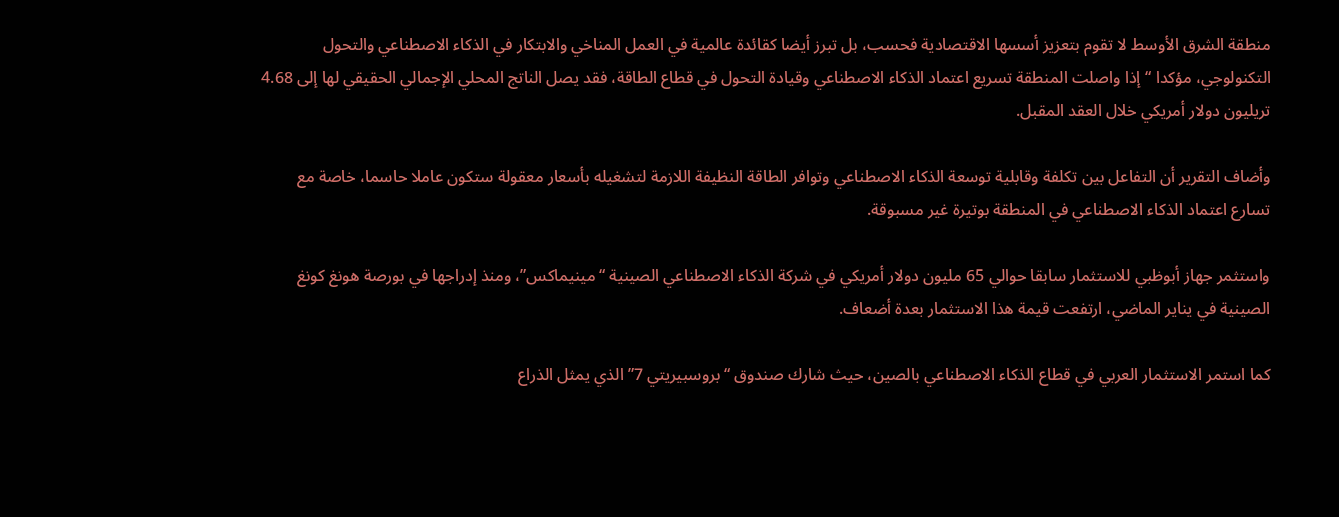منطقة الشرق الأوسط لا تقوم بتعزيز أسسها الاقتصادية فحسب، بل تبرز أيضا كقائدة عالمية في العمل المناخي والابتكار في الذكاء الاصطناعي والتحول التكنولوجي، مؤكدا “إذا واصلت المنطقة تسريع اعتماد الذكاء الاصطناعي وقيادة التحول في قطاع الطاقة، فقد يصل الناتج المحلي الإجمالي الحقيقي لها إلى 4.68 تريليون دولار أمريكي خلال العقد المقبل.

وأضاف التقرير أن التفاعل بين تكلفة وقابلية توسعة الذكاء الاصطناعي وتوافر الطاقة النظيفة اللازمة لتشغيله بأسعار معقولة ستكون عاملا حاسما، خاصة مع تسارع اعتماد الذكاء الاصطناعي في المنطقة بوتيرة غير مسبوقة.

واستثمر جهاز أبوظبي للاستثمار سابقا حوالي 65 مليون دولار أمريكي في شركة الذكاء الاصطناعي الصينية “مينيماكس”، ومنذ إدراجها في بورصة هونغ كونغ الصينية في يناير الماضي، ارتفعت قيمة هذا الاستثمار بعدة أضعاف.

كما استمر الاستثمار العربي في قطاع الذكاء الاصطناعي بالصين، حيث شارك صندوق “بروسبيريتي 7” الذي يمثل الذراع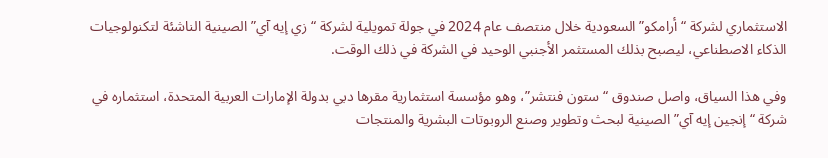الاستثماري لشركة “أرامكو” السعودية خلال منتصف عام 2024 في جولة تمويلية لشركة “زي إيه آي” الصينية الناشئة لتكنولوجيات الذكاء الاصطناعي، ليصبح بذلك المستثمر الأجنبي الوحيد في الشركة في ذلك الوقت.

وفي هذا السياق، واصل صندوق “ستون فنتشر”، وهو مؤسسة استثمارية مقرها دبي بدولة الإمارات العربية المتحدة، استثماره في شركة “إنجين إيه آي” الصينية لبحث وتطوير وصنع الروبوتات البشرية والمنتجات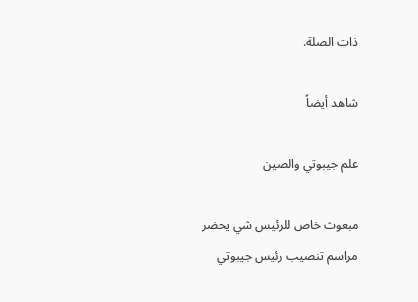ذات الصلة.

شاهد أيضاً

علم جيبوتي والصين

مبعوث خاص للرئيس شي يحضر مراسم تنصيب رئيس جيبوتي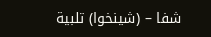شفا – (شينخوا) تلبية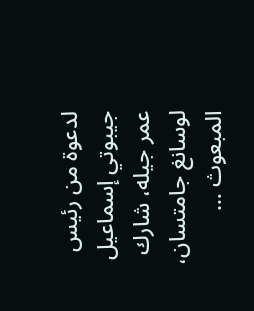لدعوة من رئيس جيبوتي إسماعيل عمر جيله، شارك لوسانغ جامتسان، المبعوث …